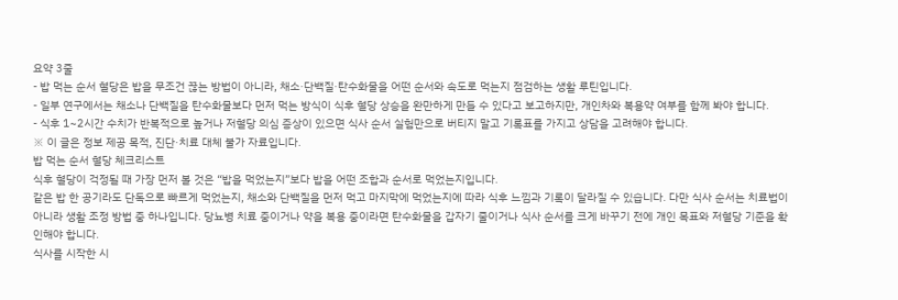요약 3줄
- 밥 먹는 순서 혈당은 밥을 무조건 끊는 방법이 아니라, 채소·단백질·탄수화물을 어떤 순서와 속도로 먹는지 점검하는 생활 루틴입니다.
- 일부 연구에서는 채소나 단백질을 탄수화물보다 먼저 먹는 방식이 식후 혈당 상승을 완만하게 만들 수 있다고 보고하지만, 개인차와 복용약 여부를 함께 봐야 합니다.
- 식후 1~2시간 수치가 반복적으로 높거나 저혈당 의심 증상이 있으면 식사 순서 실험만으로 버티지 말고 기록표를 가지고 상담을 고려해야 합니다.
※ 이 글은 정보 제공 목적, 진단·치료 대체 불가 자료입니다.
밥 먹는 순서 혈당 체크리스트
식후 혈당이 걱정될 때 가장 먼저 볼 것은 “밥을 먹었는지”보다 밥을 어떤 조합과 순서로 먹었는지입니다.
같은 밥 한 공기라도 단독으로 빠르게 먹었는지, 채소와 단백질을 먼저 먹고 마지막에 먹었는지에 따라 식후 느낌과 기록이 달라질 수 있습니다. 다만 식사 순서는 치료법이 아니라 생활 조정 방법 중 하나입니다. 당뇨병 치료 중이거나 약을 복용 중이라면 탄수화물을 갑자기 줄이거나 식사 순서를 크게 바꾸기 전에 개인 목표와 저혈당 기준을 확인해야 합니다.
식사를 시작한 시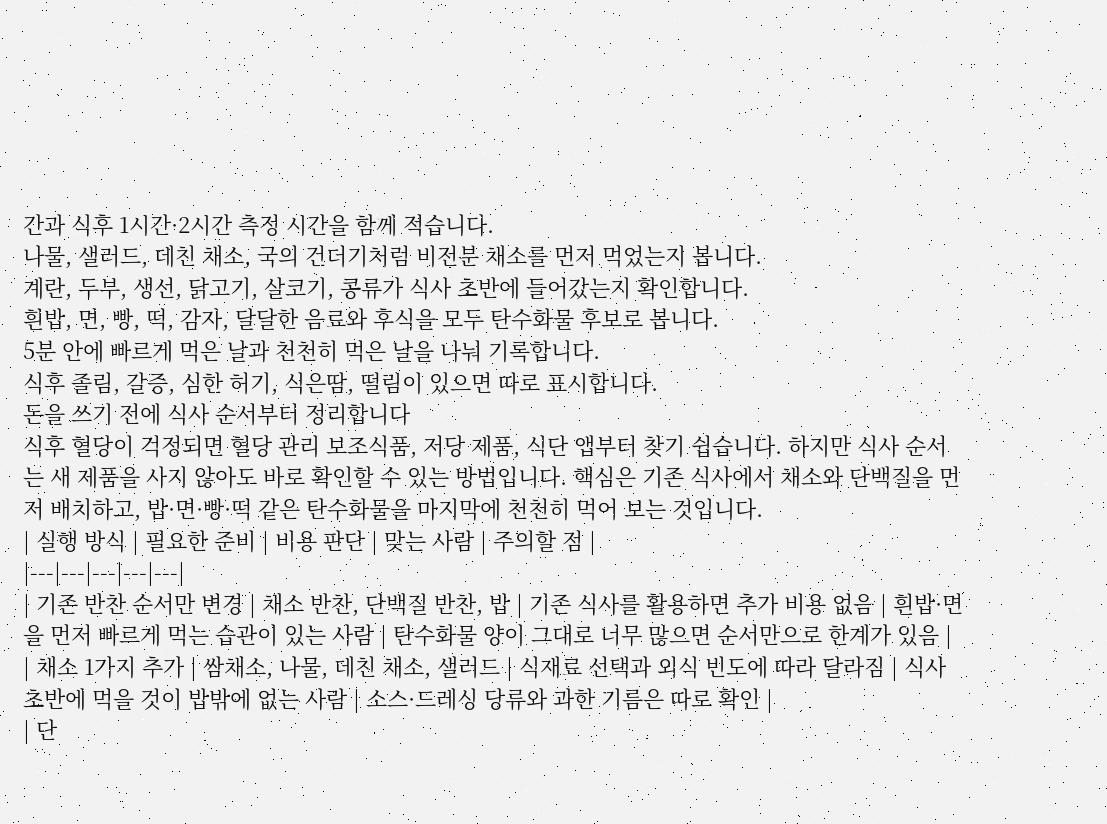간과 식후 1시간·2시간 측정 시간을 함께 적습니다.
나물, 샐러드, 데친 채소, 국의 건더기처럼 비전분 채소를 먼저 먹었는지 봅니다.
계란, 두부, 생선, 닭고기, 살코기, 콩류가 식사 초반에 들어갔는지 확인합니다.
흰밥, 면, 빵, 떡, 감자, 달달한 음료와 후식을 모두 탄수화물 후보로 봅니다.
5분 안에 빠르게 먹은 날과 천천히 먹은 날을 나눠 기록합니다.
식후 졸림, 갈증, 심한 허기, 식은땀, 떨림이 있으면 따로 표시합니다.
돈을 쓰기 전에 식사 순서부터 정리합니다
식후 혈당이 걱정되면 혈당 관리 보조식품, 저당 제품, 식단 앱부터 찾기 쉽습니다. 하지만 식사 순서는 새 제품을 사지 않아도 바로 확인할 수 있는 방법입니다. 핵심은 기존 식사에서 채소와 단백질을 먼저 배치하고, 밥·면·빵·떡 같은 탄수화물을 마지막에 천천히 먹어 보는 것입니다.
| 실행 방식 | 필요한 준비 | 비용 판단 | 맞는 사람 | 주의할 점 |
|---|---|---|---|---|
| 기존 반찬 순서만 변경 | 채소 반찬, 단백질 반찬, 밥 | 기존 식사를 활용하면 추가 비용 없음 | 흰밥·면을 먼저 빠르게 먹는 습관이 있는 사람 | 탄수화물 양이 그대로 너무 많으면 순서만으로 한계가 있음 |
| 채소 1가지 추가 | 쌈채소, 나물, 데친 채소, 샐러드 | 식재료 선택과 외식 빈도에 따라 달라짐 | 식사 초반에 먹을 것이 밥밖에 없는 사람 | 소스·드레싱 당류와 과한 기름은 따로 확인 |
| 단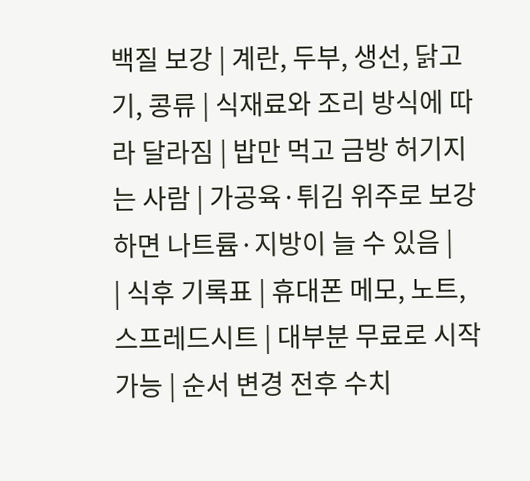백질 보강 | 계란, 두부, 생선, 닭고기, 콩류 | 식재료와 조리 방식에 따라 달라짐 | 밥만 먹고 금방 허기지는 사람 | 가공육·튀김 위주로 보강하면 나트륨·지방이 늘 수 있음 |
| 식후 기록표 | 휴대폰 메모, 노트, 스프레드시트 | 대부분 무료로 시작 가능 | 순서 변경 전후 수치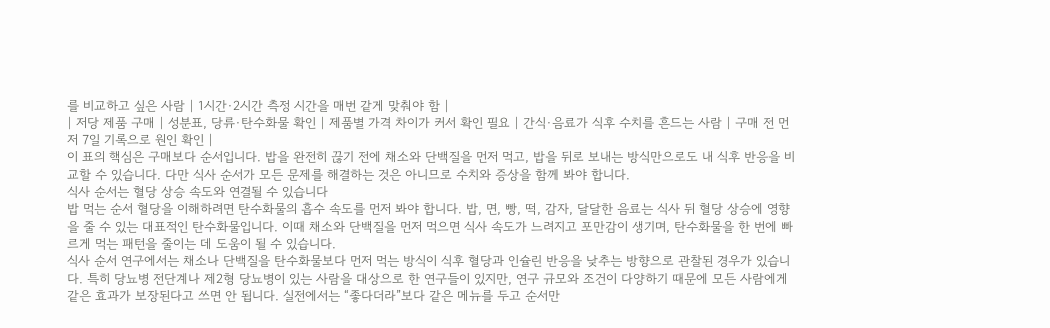를 비교하고 싶은 사람 | 1시간·2시간 측정 시간을 매번 같게 맞춰야 함 |
| 저당 제품 구매 | 성분표, 당류·탄수화물 확인 | 제품별 가격 차이가 커서 확인 필요 | 간식·음료가 식후 수치를 흔드는 사람 | 구매 전 먼저 7일 기록으로 원인 확인 |
이 표의 핵심은 구매보다 순서입니다. 밥을 완전히 끊기 전에 채소와 단백질을 먼저 먹고, 밥을 뒤로 보내는 방식만으로도 내 식후 반응을 비교할 수 있습니다. 다만 식사 순서가 모든 문제를 해결하는 것은 아니므로 수치와 증상을 함께 봐야 합니다.
식사 순서는 혈당 상승 속도와 연결될 수 있습니다
밥 먹는 순서 혈당을 이해하려면 탄수화물의 흡수 속도를 먼저 봐야 합니다. 밥, 면, 빵, 떡, 감자, 달달한 음료는 식사 뒤 혈당 상승에 영향을 줄 수 있는 대표적인 탄수화물입니다. 이때 채소와 단백질을 먼저 먹으면 식사 속도가 느려지고 포만감이 생기며, 탄수화물을 한 번에 빠르게 먹는 패턴을 줄이는 데 도움이 될 수 있습니다.
식사 순서 연구에서는 채소나 단백질을 탄수화물보다 먼저 먹는 방식이 식후 혈당과 인슐린 반응을 낮추는 방향으로 관찰된 경우가 있습니다. 특히 당뇨병 전단계나 제2형 당뇨병이 있는 사람을 대상으로 한 연구들이 있지만, 연구 규모와 조건이 다양하기 때문에 모든 사람에게 같은 효과가 보장된다고 쓰면 안 됩니다. 실전에서는 “좋다더라”보다 같은 메뉴를 두고 순서만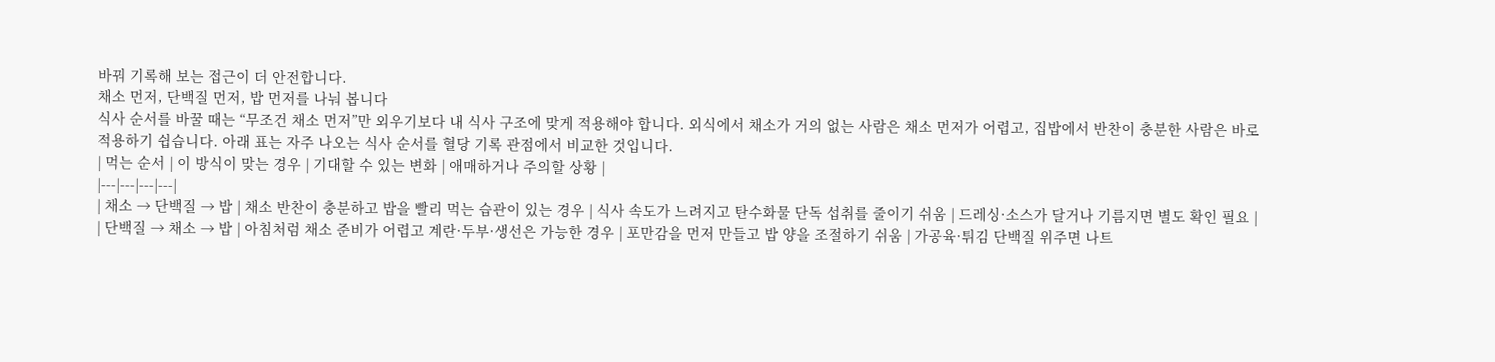바꿔 기록해 보는 접근이 더 안전합니다.
채소 먼저, 단백질 먼저, 밥 먼저를 나눠 봅니다
식사 순서를 바꿀 때는 “무조건 채소 먼저”만 외우기보다 내 식사 구조에 맞게 적용해야 합니다. 외식에서 채소가 거의 없는 사람은 채소 먼저가 어렵고, 집밥에서 반찬이 충분한 사람은 바로 적용하기 쉽습니다. 아래 표는 자주 나오는 식사 순서를 혈당 기록 관점에서 비교한 것입니다.
| 먹는 순서 | 이 방식이 맞는 경우 | 기대할 수 있는 변화 | 애매하거나 주의할 상황 |
|---|---|---|---|
| 채소 → 단백질 → 밥 | 채소 반찬이 충분하고 밥을 빨리 먹는 습관이 있는 경우 | 식사 속도가 느려지고 탄수화물 단독 섭취를 줄이기 쉬움 | 드레싱·소스가 달거나 기름지면 별도 확인 필요 |
| 단백질 → 채소 → 밥 | 아침처럼 채소 준비가 어렵고 계란·두부·생선은 가능한 경우 | 포만감을 먼저 만들고 밥 양을 조절하기 쉬움 | 가공육·튀김 단백질 위주면 나트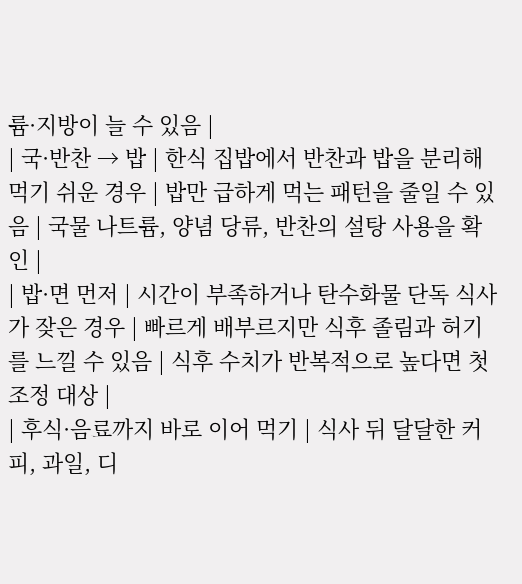륨·지방이 늘 수 있음 |
| 국·반찬 → 밥 | 한식 집밥에서 반찬과 밥을 분리해 먹기 쉬운 경우 | 밥만 급하게 먹는 패턴을 줄일 수 있음 | 국물 나트륨, 양념 당류, 반찬의 설탕 사용을 확인 |
| 밥·면 먼저 | 시간이 부족하거나 탄수화물 단독 식사가 잦은 경우 | 빠르게 배부르지만 식후 졸림과 허기를 느낄 수 있음 | 식후 수치가 반복적으로 높다면 첫 조정 대상 |
| 후식·음료까지 바로 이어 먹기 | 식사 뒤 달달한 커피, 과일, 디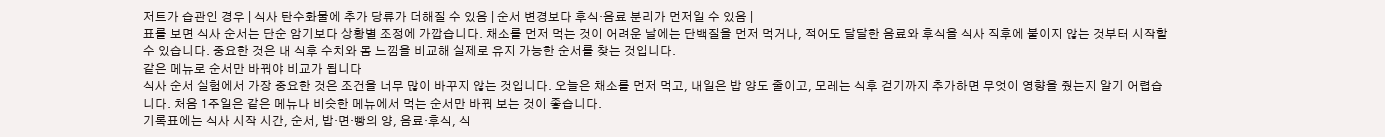저트가 습관인 경우 | 식사 탄수화물에 추가 당류가 더해질 수 있음 | 순서 변경보다 후식·음료 분리가 먼저일 수 있음 |
표를 보면 식사 순서는 단순 암기보다 상황별 조정에 가깝습니다. 채소를 먼저 먹는 것이 어려운 날에는 단백질을 먼저 먹거나, 적어도 달달한 음료와 후식을 식사 직후에 붙이지 않는 것부터 시작할 수 있습니다. 중요한 것은 내 식후 수치와 몸 느낌을 비교해 실제로 유지 가능한 순서를 찾는 것입니다.
같은 메뉴로 순서만 바꿔야 비교가 됩니다
식사 순서 실험에서 가장 중요한 것은 조건을 너무 많이 바꾸지 않는 것입니다. 오늘은 채소를 먼저 먹고, 내일은 밥 양도 줄이고, 모레는 식후 걷기까지 추가하면 무엇이 영향을 줬는지 알기 어렵습니다. 처음 1주일은 같은 메뉴나 비슷한 메뉴에서 먹는 순서만 바꿔 보는 것이 좋습니다.
기록표에는 식사 시작 시간, 순서, 밥·면·빵의 양, 음료·후식, 식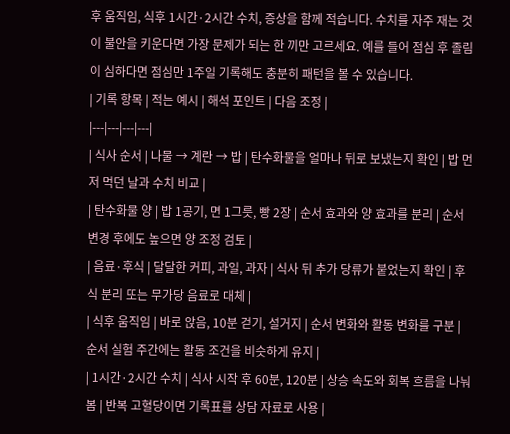후 움직임, 식후 1시간·2시간 수치, 증상을 함께 적습니다. 수치를 자주 재는 것이 불안을 키운다면 가장 문제가 되는 한 끼만 고르세요. 예를 들어 점심 후 졸림이 심하다면 점심만 1주일 기록해도 충분히 패턴을 볼 수 있습니다.
| 기록 항목 | 적는 예시 | 해석 포인트 | 다음 조정 |
|---|---|---|---|
| 식사 순서 | 나물 → 계란 → 밥 | 탄수화물을 얼마나 뒤로 보냈는지 확인 | 밥 먼저 먹던 날과 수치 비교 |
| 탄수화물 양 | 밥 1공기, 면 1그릇, 빵 2장 | 순서 효과와 양 효과를 분리 | 순서 변경 후에도 높으면 양 조정 검토 |
| 음료·후식 | 달달한 커피, 과일, 과자 | 식사 뒤 추가 당류가 붙었는지 확인 | 후식 분리 또는 무가당 음료로 대체 |
| 식후 움직임 | 바로 앉음, 10분 걷기, 설거지 | 순서 변화와 활동 변화를 구분 | 순서 실험 주간에는 활동 조건을 비슷하게 유지 |
| 1시간·2시간 수치 | 식사 시작 후 60분, 120분 | 상승 속도와 회복 흐름을 나눠 봄 | 반복 고혈당이면 기록표를 상담 자료로 사용 |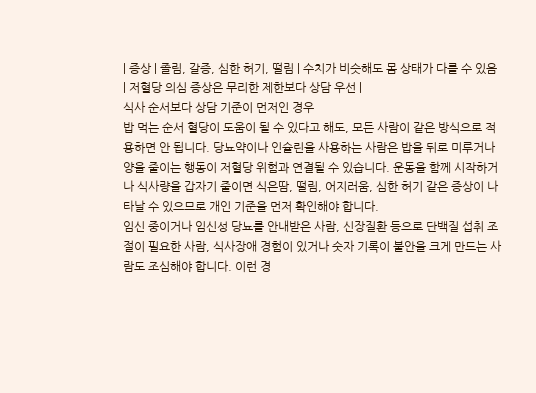| 증상 | 졸림, 갈증, 심한 허기, 떨림 | 수치가 비슷해도 몸 상태가 다를 수 있음 | 저혈당 의심 증상은 무리한 제한보다 상담 우선 |
식사 순서보다 상담 기준이 먼저인 경우
밥 먹는 순서 혈당이 도움이 될 수 있다고 해도, 모든 사람이 같은 방식으로 적용하면 안 됩니다. 당뇨약이나 인슐린을 사용하는 사람은 밥을 뒤로 미루거나 양을 줄이는 행동이 저혈당 위험과 연결될 수 있습니다. 운동을 함께 시작하거나 식사량을 갑자기 줄이면 식은땀, 떨림, 어지러움, 심한 허기 같은 증상이 나타날 수 있으므로 개인 기준을 먼저 확인해야 합니다.
임신 중이거나 임신성 당뇨를 안내받은 사람, 신장질환 등으로 단백질 섭취 조절이 필요한 사람, 식사장애 경험이 있거나 숫자 기록이 불안을 크게 만드는 사람도 조심해야 합니다. 이런 경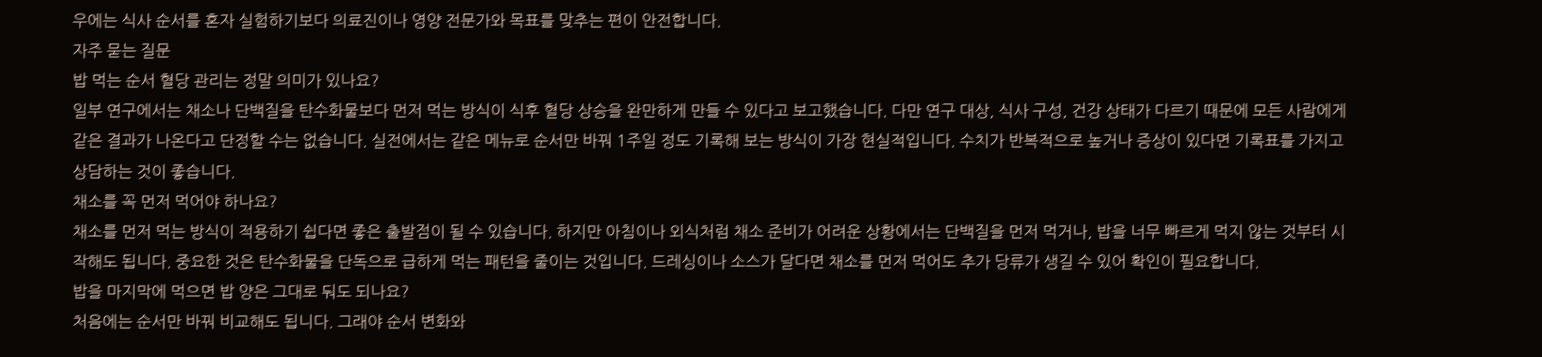우에는 식사 순서를 혼자 실험하기보다 의료진이나 영양 전문가와 목표를 맞추는 편이 안전합니다.
자주 묻는 질문
밥 먹는 순서 혈당 관리는 정말 의미가 있나요?
일부 연구에서는 채소나 단백질을 탄수화물보다 먼저 먹는 방식이 식후 혈당 상승을 완만하게 만들 수 있다고 보고했습니다. 다만 연구 대상, 식사 구성, 건강 상태가 다르기 때문에 모든 사람에게 같은 결과가 나온다고 단정할 수는 없습니다. 실전에서는 같은 메뉴로 순서만 바꿔 1주일 정도 기록해 보는 방식이 가장 현실적입니다. 수치가 반복적으로 높거나 증상이 있다면 기록표를 가지고 상담하는 것이 좋습니다.
채소를 꼭 먼저 먹어야 하나요?
채소를 먼저 먹는 방식이 적용하기 쉽다면 좋은 출발점이 될 수 있습니다. 하지만 아침이나 외식처럼 채소 준비가 어려운 상황에서는 단백질을 먼저 먹거나, 밥을 너무 빠르게 먹지 않는 것부터 시작해도 됩니다. 중요한 것은 탄수화물을 단독으로 급하게 먹는 패턴을 줄이는 것입니다. 드레싱이나 소스가 달다면 채소를 먼저 먹어도 추가 당류가 생길 수 있어 확인이 필요합니다.
밥을 마지막에 먹으면 밥 양은 그대로 둬도 되나요?
처음에는 순서만 바꿔 비교해도 됩니다. 그래야 순서 변화와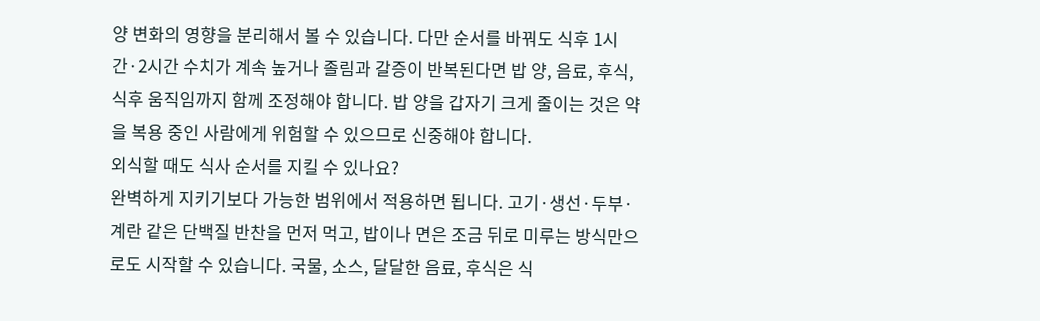양 변화의 영향을 분리해서 볼 수 있습니다. 다만 순서를 바꿔도 식후 1시간·2시간 수치가 계속 높거나 졸림과 갈증이 반복된다면 밥 양, 음료, 후식, 식후 움직임까지 함께 조정해야 합니다. 밥 양을 갑자기 크게 줄이는 것은 약을 복용 중인 사람에게 위험할 수 있으므로 신중해야 합니다.
외식할 때도 식사 순서를 지킬 수 있나요?
완벽하게 지키기보다 가능한 범위에서 적용하면 됩니다. 고기·생선·두부·계란 같은 단백질 반찬을 먼저 먹고, 밥이나 면은 조금 뒤로 미루는 방식만으로도 시작할 수 있습니다. 국물, 소스, 달달한 음료, 후식은 식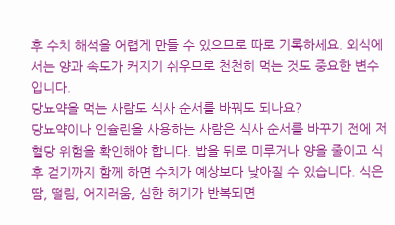후 수치 해석을 어렵게 만들 수 있으므로 따로 기록하세요. 외식에서는 양과 속도가 커지기 쉬우므로 천천히 먹는 것도 중요한 변수입니다.
당뇨약을 먹는 사람도 식사 순서를 바꿔도 되나요?
당뇨약이나 인슐린을 사용하는 사람은 식사 순서를 바꾸기 전에 저혈당 위험을 확인해야 합니다. 밥을 뒤로 미루거나 양을 줄이고 식후 걷기까지 함께 하면 수치가 예상보다 낮아질 수 있습니다. 식은땀, 떨림, 어지러움, 심한 허기가 반복되면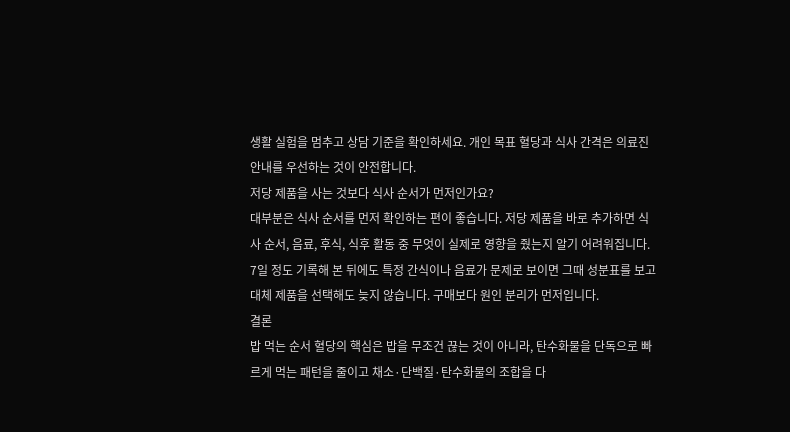생활 실험을 멈추고 상담 기준을 확인하세요. 개인 목표 혈당과 식사 간격은 의료진 안내를 우선하는 것이 안전합니다.
저당 제품을 사는 것보다 식사 순서가 먼저인가요?
대부분은 식사 순서를 먼저 확인하는 편이 좋습니다. 저당 제품을 바로 추가하면 식사 순서, 음료, 후식, 식후 활동 중 무엇이 실제로 영향을 줬는지 알기 어려워집니다. 7일 정도 기록해 본 뒤에도 특정 간식이나 음료가 문제로 보이면 그때 성분표를 보고 대체 제품을 선택해도 늦지 않습니다. 구매보다 원인 분리가 먼저입니다.
결론
밥 먹는 순서 혈당의 핵심은 밥을 무조건 끊는 것이 아니라, 탄수화물을 단독으로 빠르게 먹는 패턴을 줄이고 채소·단백질·탄수화물의 조합을 다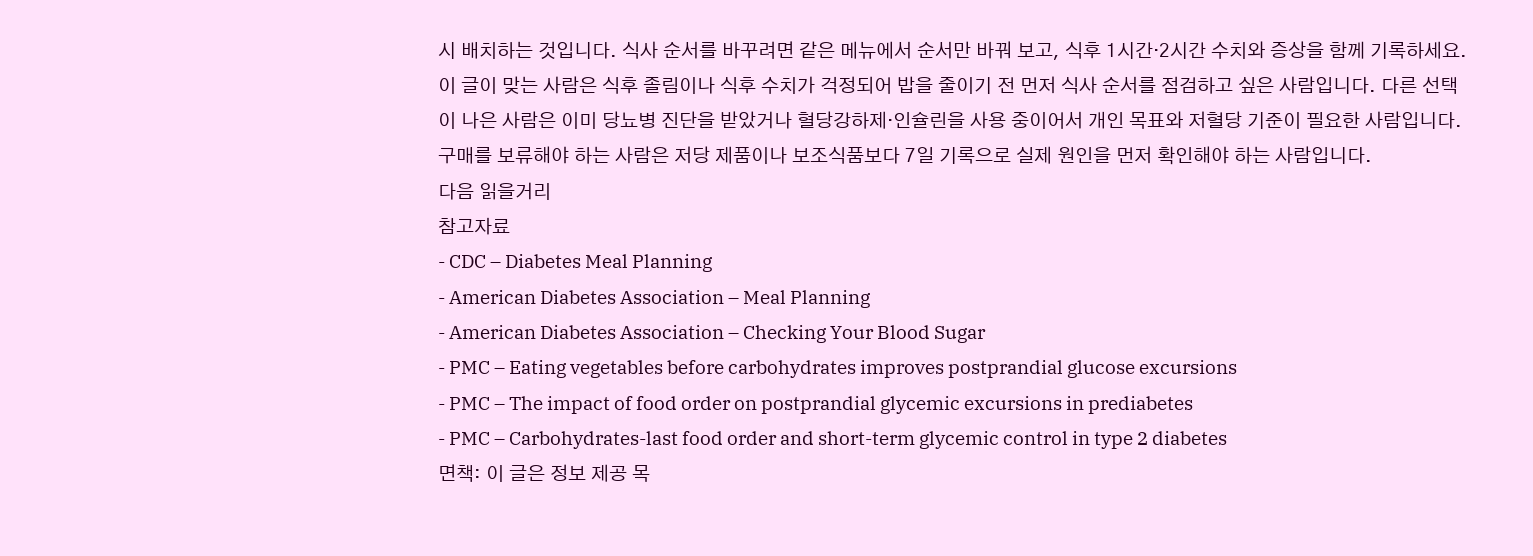시 배치하는 것입니다. 식사 순서를 바꾸려면 같은 메뉴에서 순서만 바꿔 보고, 식후 1시간·2시간 수치와 증상을 함께 기록하세요.
이 글이 맞는 사람은 식후 졸림이나 식후 수치가 걱정되어 밥을 줄이기 전 먼저 식사 순서를 점검하고 싶은 사람입니다. 다른 선택이 나은 사람은 이미 당뇨병 진단을 받았거나 혈당강하제·인슐린을 사용 중이어서 개인 목표와 저혈당 기준이 필요한 사람입니다. 구매를 보류해야 하는 사람은 저당 제품이나 보조식품보다 7일 기록으로 실제 원인을 먼저 확인해야 하는 사람입니다.
다음 읽을거리
참고자료
- CDC – Diabetes Meal Planning
- American Diabetes Association – Meal Planning
- American Diabetes Association – Checking Your Blood Sugar
- PMC – Eating vegetables before carbohydrates improves postprandial glucose excursions
- PMC – The impact of food order on postprandial glycemic excursions in prediabetes
- PMC – Carbohydrates-last food order and short-term glycemic control in type 2 diabetes
면책: 이 글은 정보 제공 목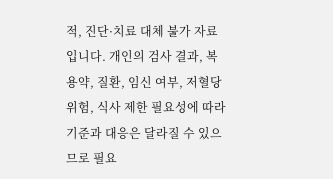적, 진단·치료 대체 불가 자료입니다. 개인의 검사 결과, 복용약, 질환, 임신 여부, 저혈당 위험, 식사 제한 필요성에 따라 기준과 대응은 달라질 수 있으므로 필요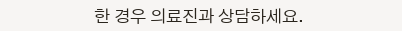한 경우 의료진과 상담하세요.